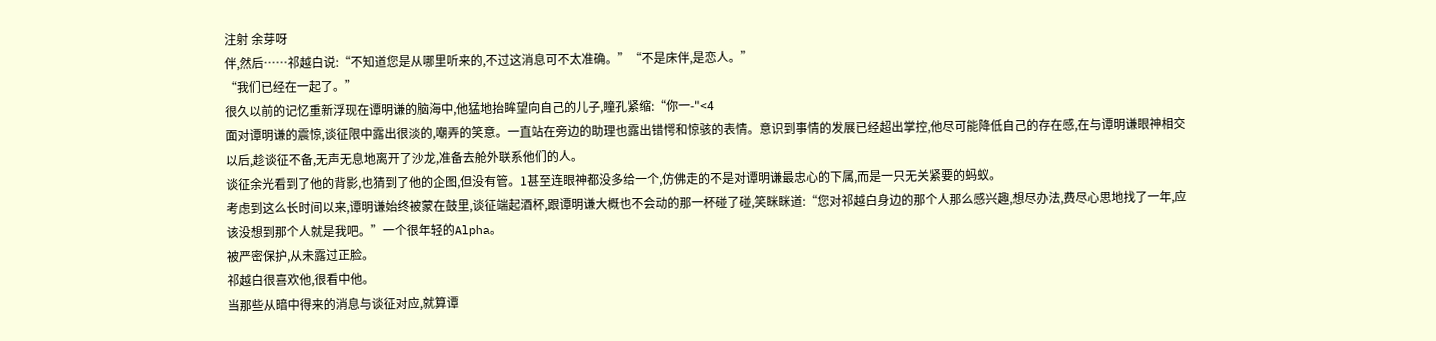注射 余芽呀
伴,然后……祁越白说:“不知道您是从哪里听来的,不过这消息可不太准确。”“不是床伴,是恋人。”
“我们已经在一起了。”
很久以前的记忆重新浮现在谭明谦的脑海中,他猛地抬眸望向自己的儿子,瞳孔紧缩:“你一-"<4
面对谭明谦的震惊,谈征限中露出很淡的,嘲弄的笑意。一直站在旁边的助理也露出错愕和惊骇的表情。意识到事情的发展已经超出掌控,他尽可能降低自己的存在感,在与谭明谦眼神相交以后,趁谈征不备,无声无息地离开了沙龙,准备去舱外联系他们的人。
谈征余光看到了他的背影,也猜到了他的企图,但没有管。1甚至连眼神都没多给一个,仿佛走的不是对谭明谦最忠心的下属,而是一只无关紧要的蚂蚁。
考虑到这么长时间以来,谭明谦始终被蒙在鼓里,谈征端起酒杯,跟谭明谦大概也不会动的那一杯碰了碰,笑眯眯道:“您对祁越白身边的那个人那么感兴趣,想尽办法,费尽心思地找了一年,应该没想到那个人就是我吧。”一个很年轻的Alpha。
被严密保护,从未露过正脸。
祁越白很喜欢他,很看中他。
当那些从暗中得来的消息与谈征对应,就算谭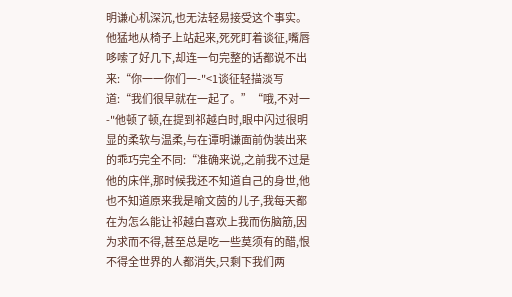明谦心机深沉,也无法轻易接受这个事实。
他猛地从椅子上站起来,死死盯着谈征,嘴唇哆嗦了好几下,却连一句完整的话都说不出来:“你一一你们一-"<1谈征轻描淡写道:“我们很早就在一起了。”“哦,不对一-"他顿了顿,在提到祁越白时,眼中闪过很明显的柔软与温柔,与在谭明谦面前伪装出来的乖巧完全不同:“准确来说,之前我不过是他的床伴,那时候我还不知道自己的身世,他也不知道原来我是喻文茵的儿子,我每天都在为怎么能让祁越白喜欢上我而伤脑筋,因为求而不得,甚至总是吃一些莫须有的醋,恨不得全世界的人都消失,只剩下我们两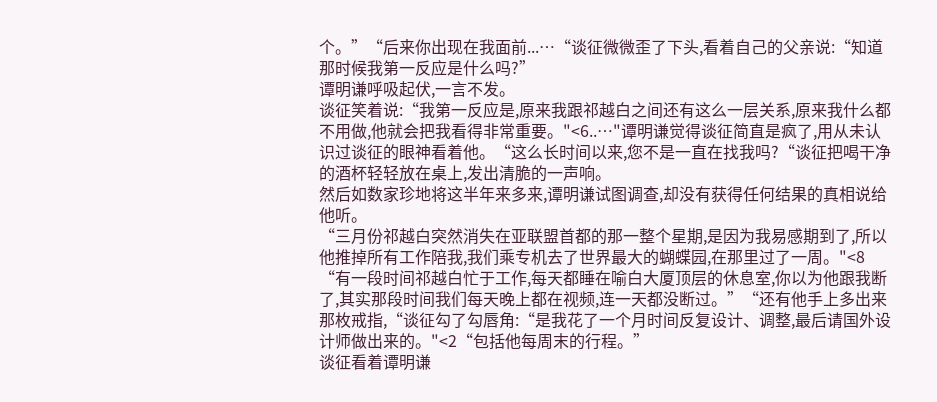个。”“后来你出现在我面前...…“谈征微微歪了下头,看着自己的父亲说:“知道那时候我第一反应是什么吗?”
谭明谦呼吸起伏,一言不发。
谈征笑着说:“我第一反应是,原来我跟祁越白之间还有这么一层关系,原来我什么都不用做,他就会把我看得非常重要。"<6..…"谭明谦觉得谈征简直是疯了,用从未认识过谈征的眼神看着他。“这么长时间以来,您不是一直在找我吗?“谈征把喝干净的酒杯轻轻放在桌上,发出清脆的一声响。
然后如数家珍地将这半年来多来,谭明谦试图调查,却没有获得任何结果的真相说给他听。
“三月份祁越白突然消失在亚联盟首都的那一整个星期,是因为我易感期到了,所以他推掉所有工作陪我,我们乘专机去了世界最大的蝴蝶园,在那里过了一周。"<8
“有一段时间祁越白忙于工作,每天都睡在喻白大厦顶层的休息室,你以为他跟我断了,其实那段时间我们每天晚上都在视频,连一天都没断过。”“还有他手上多出来那枚戒指,“谈征勾了勾唇角:“是我花了一个月时间反复设计、调整,最后请国外设计师做出来的。"<2“包括他每周末的行程。”
谈征看着谭明谦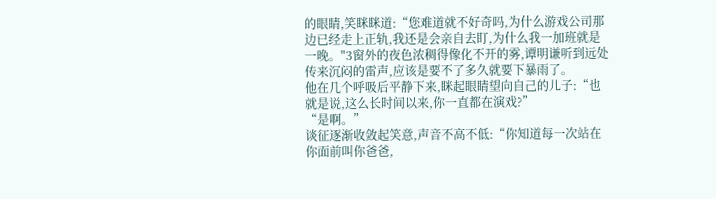的眼睛,笑眯眯道:“您难道就不好奇吗,为什么游戏公司那边已经走上正轨,我还是会亲自去盯,为什么我一加班就是一晚。"3窗外的夜色浓稠得像化不开的雾,谭明谦听到远处传来沉闷的雷声,应该是要不了多久就要下暴雨了。
他在几个呼吸后平静下来,眯起眼睛望向自己的儿子:“也就是说,这么长时间以来,你一直都在演戏?”
“是啊。”
谈征逐渐收敛起笑意,声音不高不低:“你知道每一次站在你面前叫你爸爸,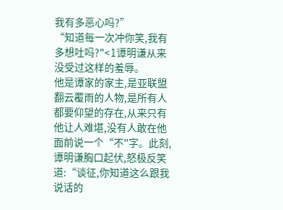我有多恶心吗?”
“知道每一次冲你笑,我有多想吐吗?"<1谭明谦从来没受过这样的羞辱。
他是谭家的家主,是亚联盟翻云覆雨的人物,是所有人都要仰望的存在,从来只有他让人难堪,没有人敢在他面前说一个“不"字。此刻,谭明谦胸口起伏,怒极反笑道:“谈征,你知道这么跟我说话的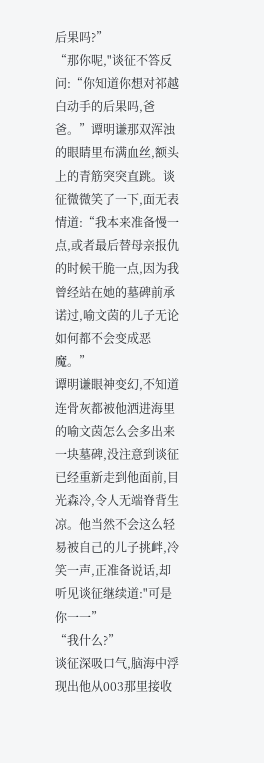后果吗?”
“那你呢,"谈征不答反问:“你知道你想对祁越白动手的后果吗,爸爸。”谭明谦那双浑浊的眼睛里布满血丝,额头上的青筋突突直跳。谈征微微笑了一下,面无表情道:“我本来准备慢一点,或者最后替母亲报仇的时候干脆一点,因为我曾经站在她的墓碑前承诺过,喻文茵的儿子无论如何都不会变成恶魔。”
谭明谦眼神变幻,不知道连骨灰都被他洒进海里的喻文茵怎么会多出来一块墓碑,没注意到谈征已经重新走到他面前,目光森冷,令人无端脊背生凉。他当然不会这么轻易被自己的儿子挑衅,冷笑一声,正准备说话,却听见谈征继续道:"可是你一一”
“我什么?”
谈征深吸口气,脑海中浮现出他从003那里接收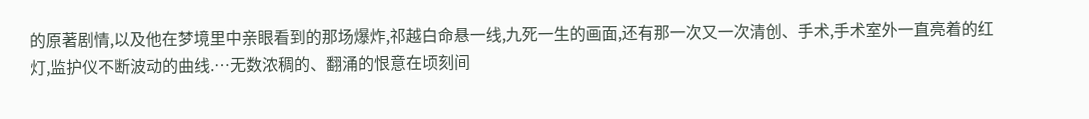的原著剧情,以及他在梦境里中亲眼看到的那场爆炸,祁越白命悬一线,九死一生的画面,还有那一次又一次清创、手术,手术室外一直亮着的红灯,监护仪不断波动的曲线.…无数浓稠的、翻涌的恨意在顷刻间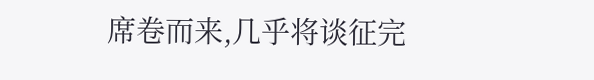席卷而来,几乎将谈征完